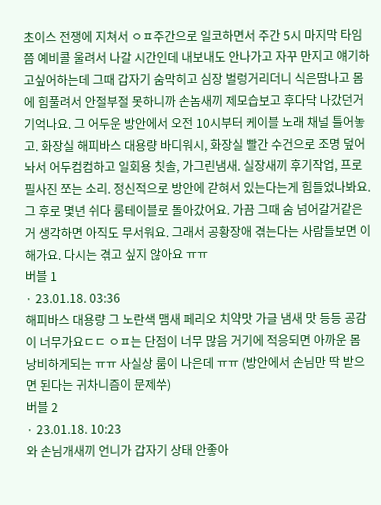초이스 전쟁에 지쳐서 ㅇㅍ주간으로 일코하면서 주간 5시 마지막 타임쯤 예비콜 울려서 나갈 시간인데 내보내도 안나가고 자꾸 만지고 얘기하고싶어하는데 그때 갑자기 숨막히고 심장 벌렁거리더니 식은땀나고 몸에 힘풀려서 안절부절 못하니까 손놈새끼 제모습보고 후다닥 나갔던거 기억나요. 그 어두운 방안에서 오전 10시부터 케이블 노래 채널 틀어놓고. 화장실 해피바스 대용량 바디워시, 화장실 빨간 수건으로 조명 덮어놔서 어두컴컴하고 일회용 칫솔, 가그린냄새. 실장새끼 후기작업, 프로필사진 쪼는 소리. 정신적으로 방안에 갇혀서 있는다는게 힘들었나봐요. 그 후로 몇년 쉬다 룸테이블로 돌아갔어요. 가끔 그때 숨 넘어갈거같은거 생각하면 아직도 무서워요. 그래서 공황장애 겪는다는 사람들보면 이해가요. 다시는 겪고 싶지 않아요 ㅠㅠ
버블 1
· 23.01.18. 03:36
해피바스 대용량 그 노란색 맴새 페리오 치약맛 가글 냄새 맛 등등 공감이 너무가요ㄷㄷ ㅇㅍ는 단점이 너무 많음 거기에 적응되면 아까운 몸 낭비하게되는 ㅠㅠ 사실상 룸이 나은데 ㅠㅠ (방안에서 손님만 딱 받으면 된다는 귀차니즘이 문제쑤)
버블 2
· 23.01.18. 10:23
와 손님개새끼 언니가 갑자기 상태 안좋아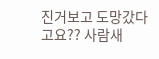진거보고 도망갔다고요?? 사람새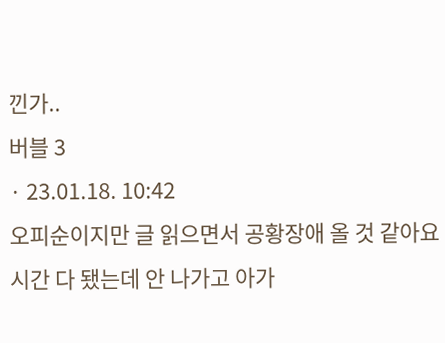낀가..
버블 3
· 23.01.18. 10:42
오피순이지만 글 읽으면서 공황장애 올 것 같아요 시간 다 됐는데 안 나가고 아가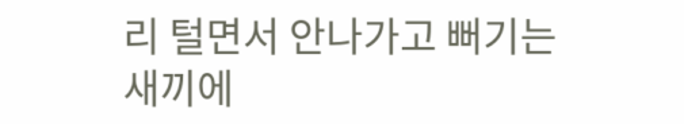리 털면서 안나가고 뻐기는 새끼에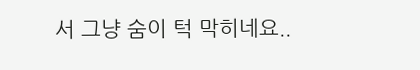서 그냥 숨이 턱 막히네요..